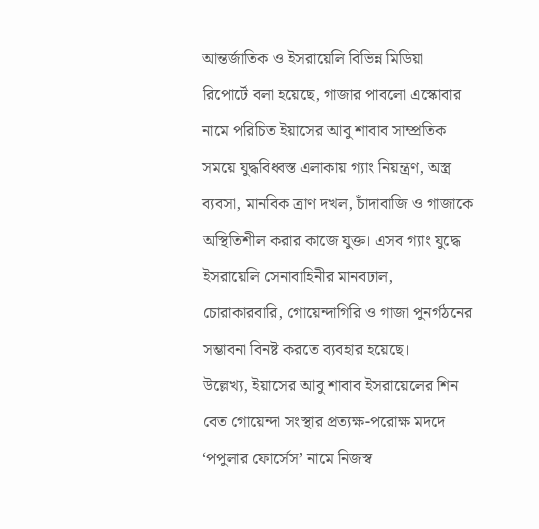আন্তর্জাতিক ও ইসরায়েলি বিভিন্ন মিডিয়া রিপোর্টে বলা হয়েছে, গাজার পাবলো এস্কোবার নামে পরিচিত ইয়াসের আবু শাবাব সাম্প্রতিক সময়ে যুদ্ধবিধ্বস্ত এলাকায় গ্যাং নিয়ন্ত্রণ, অস্ত্র ব্যবসা, মানবিক ত্রাণ দখল, চাঁদাবাজি ও গাজাকে অস্থিতিশীল করার কাজে যুক্ত। এসব গ্যাং যুদ্ধে ইসরায়েলি সেনাবাহিনীর মানবঢাল, চোরাকারবারি, গোয়েন্দাগিরি ও গাজা পুনর্গঠনের সম্ভাবনা বিনষ্ট করতে ব্যবহার হয়েছে।
উল্লেখ্য, ইয়াসের আবু শাবাব ইসরায়েলের শিন বেত গোয়েন্দা সংস্থার প্রত্যক্ষ-পরোক্ষ মদদে ‘পপুলার ফোর্সেস’ নামে নিজস্ব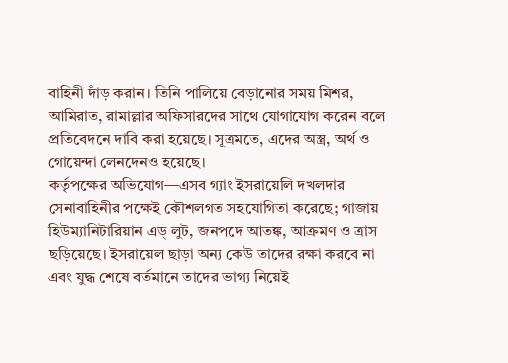বাহিনী দাঁড় করান। তিনি পালিয়ে বেড়ানোর সময় মিশর, আমিরাত, রামাল্লার অফিসারদের সাথে যোগাযোগ করেন বলে প্রতিবেদনে দাবি করা হয়েছে। সূত্রমতে, এদের অস্ত্র, অর্থ ও গোয়েন্দা লেনদেনও হয়েছে।
কর্তৃপক্ষের অভিযোগ—এসব গ্যাং ইসরায়েলি দখলদার সেনাবাহিনীর পক্ষেই কৌশলগত সহযোগিতা করেছে; গাজায় হিউম্যানিটারিয়ান এড্ লুট, জনপদে আতঙ্ক, আক্রমণ ও ত্রাস ছড়িয়েছে। ইসরায়েল ছাড়া অন্য কেউ তাদের রক্ষা করবে না এবং যুদ্ধ শেষে বর্তমানে তাদের ভাগ্য নিয়েই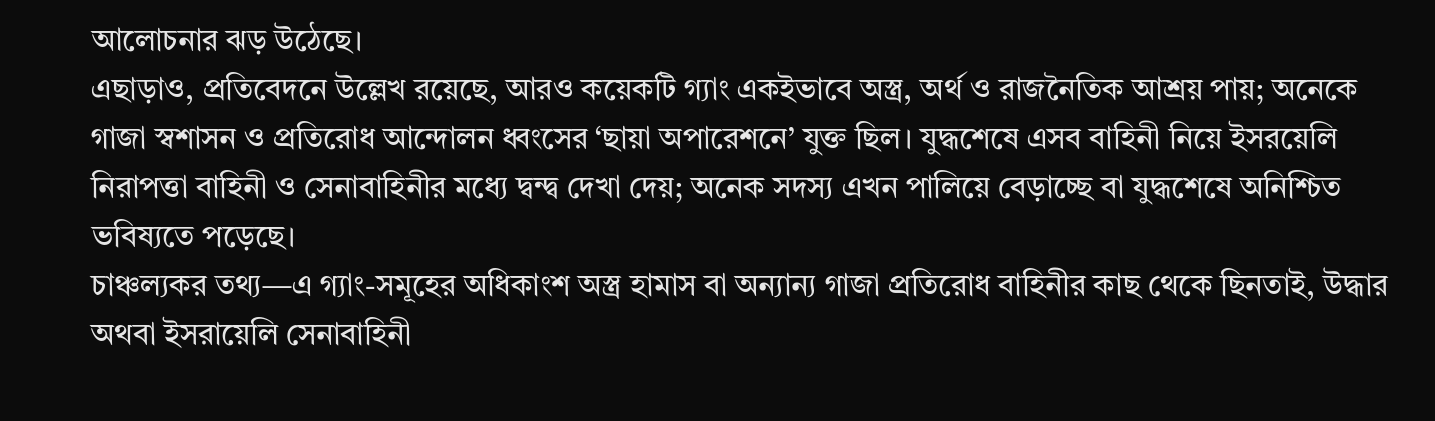আলোচনার ঝড় উঠেছে।
এছাড়াও, প্রতিবেদনে উল্লেখ রয়েছে, আরও কয়েকটি গ্যাং একইভাবে অস্ত্র, অর্থ ও রাজনৈতিক আশ্রয় পায়; অনেকে গাজা স্বশাসন ও প্রতিরোধ আন্দোলন ধ্বংসের ‘ছায়া অপারেশনে’ যুক্ত ছিল। যুদ্ধশেষে এসব বাহিনী নিয়ে ইসরয়েলি নিরাপত্তা বাহিনী ও সেনাবাহিনীর মধ্যে দ্বন্দ্ব দেখা দেয়; অনেক সদস্য এখন পালিয়ে বেড়াচ্ছে বা যুদ্ধশেষে অনিশ্চিত ভবিষ্যতে পড়েছে।
চাঞ্চল্যকর তথ্য—এ গ্যাং-সমূহের অধিকাংশ অস্ত্র হামাস বা অন্যান্য গাজা প্রতিরোধ বাহিনীর কাছ থেকে ছিনতাই, উদ্ধার অথবা ইসরায়েলি সেনাবাহিনী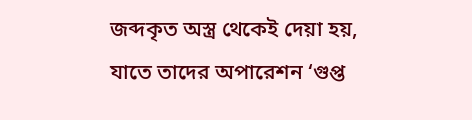জব্দকৃত অস্ত্র থেকেই দেয়া হয়, যাতে তাদের অপারেশন ‘গুপ্ত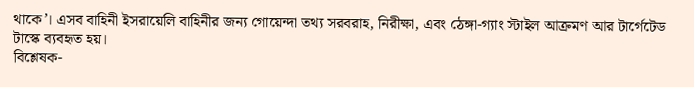থাকে’। এসব বাহিনী ইসরায়েলি বাহিনীর জন্য গোয়েন্দা তথ্য সরবরাহ, নিরীক্ষা, এবং ঠেঙ্গা-গ্যাং স্টাইল আক্রমণ আর টার্গেটেড টাস্কে ব্যবহৃত হয়।
বিশ্লেষক-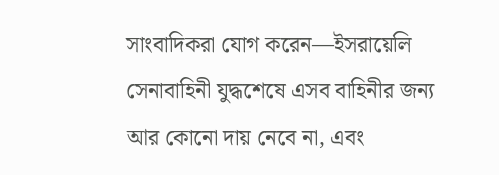সাংবাদিকরা যোগ করেন—ইসরায়েলি সেনাবাহিনী যুদ্ধশেষে এসব বাহিনীর জন্য আর কোনো দায় নেবে না, এবং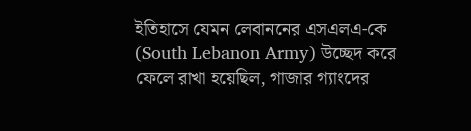ইতিহাসে যেমন লেবাননের এসএলএ-কে (South Lebanon Army) উচ্ছেদ করে ফেলে রাখা হয়েছিল, গাজার গ্যাংদের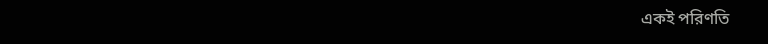একই পরিণতি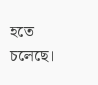হতে চলেছে।